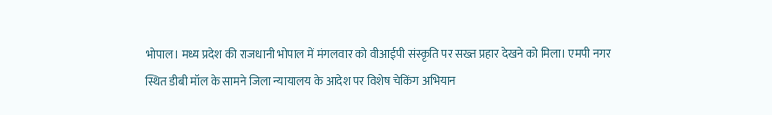भोपाल। मध्य प्रदेश की राजधानी भोपाल में मंगलवार को वीआईपी संस्कृति पर सख्त प्रहार देखने को मिला। एमपी नगर स्थित डीबी मॉल के सामने जिला न्यायालय के आदेश पर विशेष चेकिंग अभियान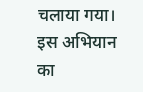चलाया गया। इस अभियान का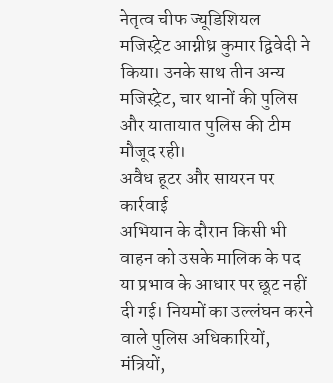नेतृत्व चीफ ज्यूडिशियल मजिस्ट्रेट आग्नीध्र कुमार द्विवेदी ने किया। उनके साथ तीन अन्य मजिस्ट्रेट, चार थानों की पुलिस और यातायात पुलिस की टीम मौजूद रही।
अवैध हूटर और सायरन पर कार्रवाई
अभियान के दौरान किसी भी वाहन को उसके मालिक के पद या प्रभाव के आधार पर छूट नहीं दी गई। नियमों का उल्लंघन करने वाले पुलिस अधिकारियों, मंत्रियों,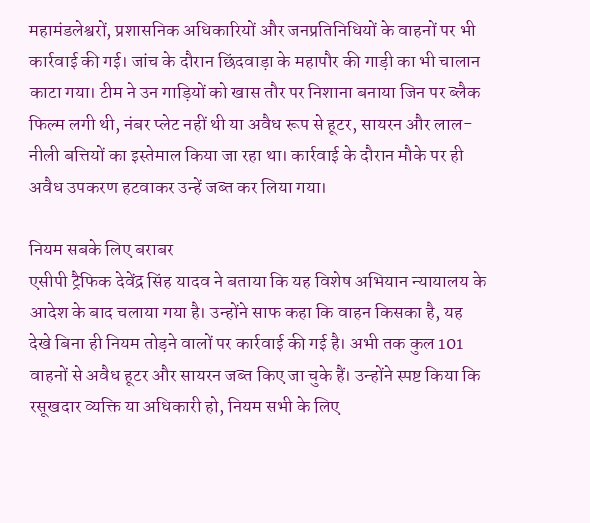महामंडलेश्वरों, प्रशासनिक अधिकारियों और जनप्रतिनिधियों के वाहनों पर भी कार्रवाई की गई। जांच के दौरान छिंदवाड़ा के महापौर की गाड़ी का भी चालान काटा गया। टीम ने उन गाड़ियों को खास तौर पर निशाना बनाया जिन पर ब्लैक फिल्म लगी थी, नंबर प्लेट नहीं थी या अवैध रूप से हूटर, सायरन और लाल-नीली बत्तियों का इस्तेमाल किया जा रहा था। कार्रवाई के दौरान मौके पर ही अवैध उपकरण हटवाकर उन्हें जब्त कर लिया गया।

नियम सबके लिए बराबर
एसीपी ट्रैफिक देवेंद्र सिंह यादव ने बताया कि यह विशेष अभियान न्यायालय के आदेश के बाद चलाया गया है। उन्होंने साफ कहा कि वाहन किसका है, यह देखे बिना ही नियम तोड़ने वालों पर कार्रवाई की गई है। अभी तक कुल 101 वाहनों से अवैध हूटर और सायरन जब्त किए जा चुके हैं। उन्होंने स्पष्ट किया कि रसूखदार व्यक्ति या अधिकारी हो, नियम सभी के लिए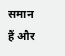समान हैं और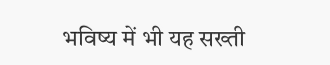भविष्य में भी यह सख्ती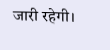जारी रहेगी।